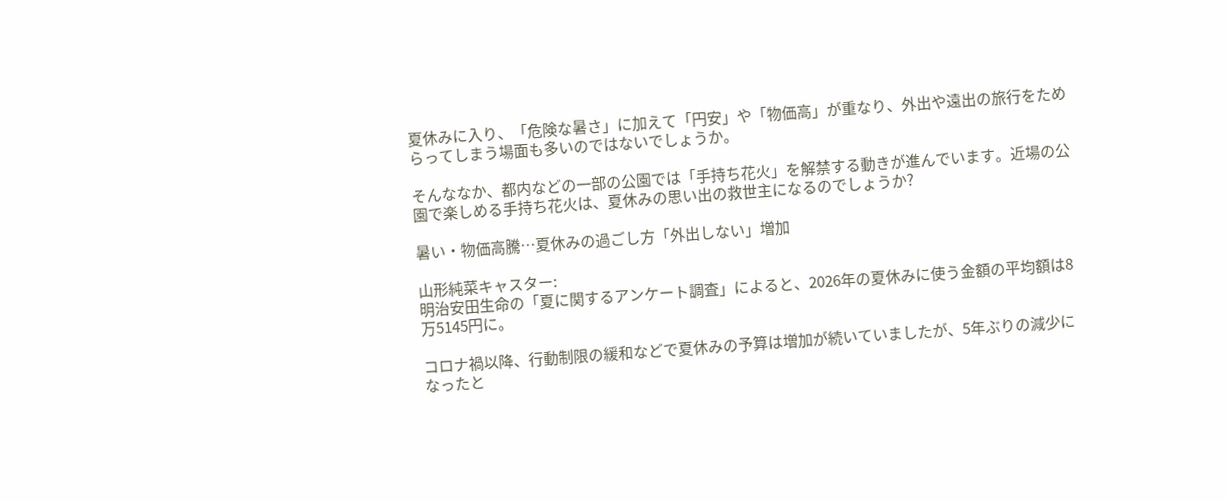夏休みに入り、「危険な暑さ」に加えて「円安」や「物価高」が重なり、外出や遠出の旅行をためらってしまう場面も多いのではないでしょうか。

そんななか、都内などの一部の公園では「手持ち花火」を解禁する動きが進んでいます。近場の公園で楽しめる手持ち花火は、夏休みの思い出の救世主になるのでしょうか?

暑い・物価高騰…夏休みの過ごし方「外出しない」増加

山形純菜キャスター:
明治安田生命の「夏に関するアンケート調査」によると、2026年の夏休みに使う金額の平均額は8万5145円に。

コロナ禍以降、行動制限の緩和などで夏休みの予算は増加が続いていましたが、5年ぶりの減少になったと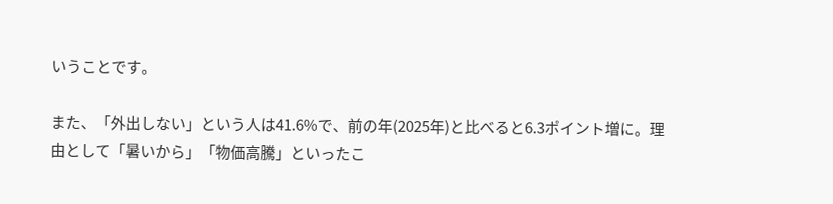いうことです。

また、「外出しない」という人は41.6%で、前の年(2025年)と比べると6.3ポイント増に。理由として「暑いから」「物価高騰」といったこ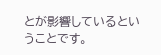とが影響しているということです。